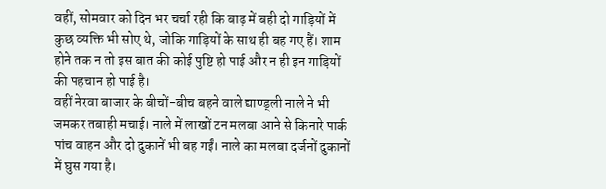वहीं, सोमवार को दिन भर चर्चा रही कि बाढ़ में बही दो गाड़ियों में कुछ व्यक्ति भी सोए थे, जोकि गाड़ियों के साथ ही बह गए हैं। शाम होने तक न तो इस बात की कोई पुष्टि हो पाई और न ही इन गाड़ियों की पहचान हो पाई है।
वहीं नेरवा बाजार के बीचों-बीच बहने वाले द्याण्ड्ली नाले ने भी जमकर तबाही मचाई। नाले में लाखों टन मलबा आने से किनारे पार्क पांच वाहन और दो दुकानें भी बह गईं। नाले का मलबा दर्जनों दुकानों में घुस गया है।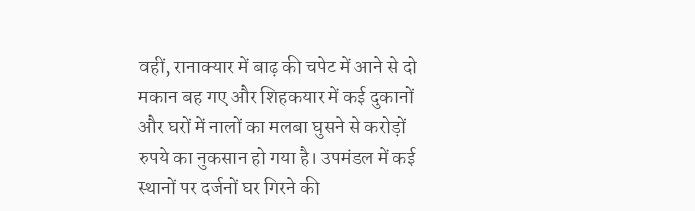वहीं, रानाक्यार में बाढ़ की चपेट में आने से दो मकान बह गए और शिहकयार में कई दुकानों और घरों में नालों का मलबा घुसने से करोड़ों रुपये का नुकसान हो गया है। उपमंडल में कई स्थानों पर दर्जनों घर गिरने की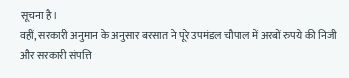सूचना है।
वहीं, सरकारी अनुमान के अनुसार बरसात ने पूरे उपमंडल चौपाल में अरबों रुपये की निजी और सरकारी संपत्ति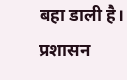बहा डाली है। प्रशासन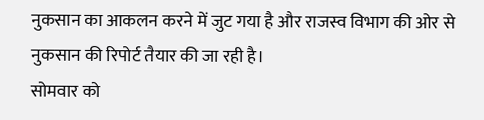नुकसान का आकलन करने में जुट गया है और राजस्व विभाग की ओर से नुकसान की रिपोर्ट तैयार की जा रही है।
सोमवार को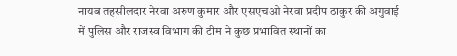नायब तहसीलदार नेरवा अरुण कुमार और एसएचओ नेरवा प्रदीप ठाकुर की अगुवाई में पुलिस और राजस्व विभाग की टीम ने कुछ प्रभावित स्थानों का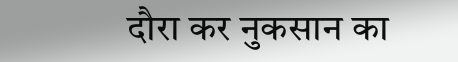दौरा कर नुकसान का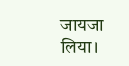जायजा लिया।